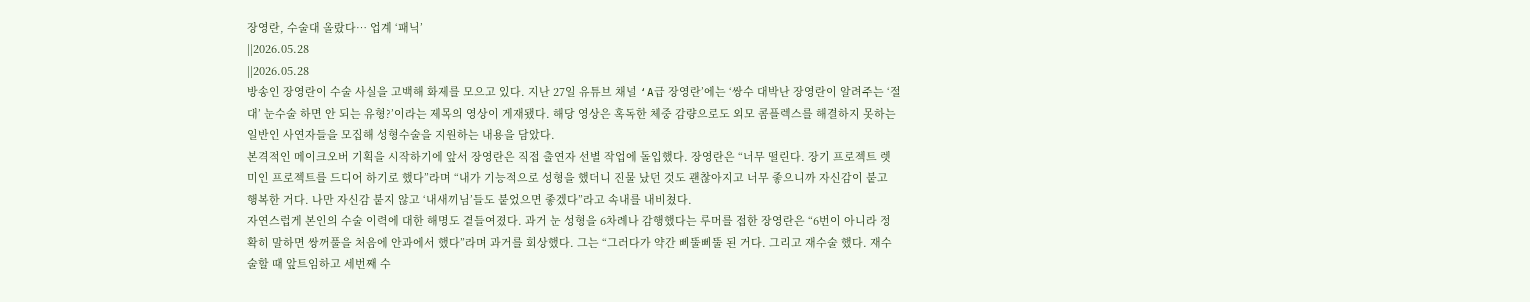장영란, 수술대 올랐다… 업계 ‘패닉’
||2026.05.28
||2026.05.28
방송인 장영란이 수술 사실을 고백해 화제를 모으고 있다. 지난 27일 유튜브 채널 ‘A급 장영란’에는 ‘쌍수 대박난 장영란이 알려주는 ‘절대’ 눈수술 하면 안 되는 유형?’이라는 제목의 영상이 게재됐다. 해당 영상은 혹독한 체중 감량으로도 외모 콤플렉스를 해결하지 못하는 일반인 사연자들을 모집해 성형수술을 지원하는 내용을 담았다.
본격적인 메이크오버 기획을 시작하기에 앞서 장영란은 직접 출연자 선별 작업에 돌입했다. 장영란은 “너무 떨린다. 장기 프로젝트 렛미인 프로젝트를 드디어 하기로 했다”라며 “내가 기능적으로 성형을 했더니 진물 났던 것도 괜찮아지고 너무 좋으니까 자신감이 붙고 행복한 거다. 나만 자신감 붙지 않고 ‘내새끼님’들도 붙었으면 좋겠다”라고 속내를 내비쳤다.
자연스럽게 본인의 수술 이력에 대한 해명도 곁들여졌다. 과거 눈 성형을 6차례나 감행했다는 루머를 접한 장영란은 “6번이 아니라 정확히 말하면 쌍꺼풀을 처음에 안과에서 했다”라며 과거를 회상했다. 그는 “그러다가 약간 삐뚤삐뚤 된 거다. 그리고 재수술 했다. 재수술할 때 앞트임하고 세번째 수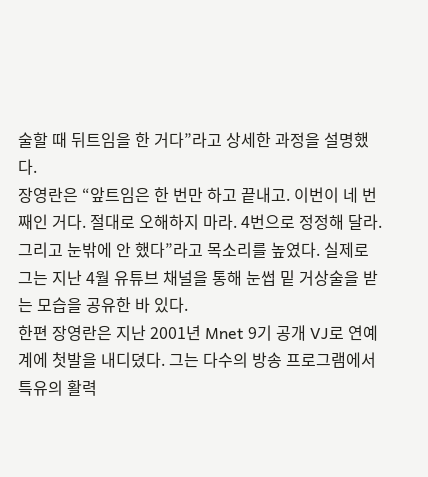술할 때 뒤트임을 한 거다”라고 상세한 과정을 설명했다.
장영란은 “앞트임은 한 번만 하고 끝내고. 이번이 네 번째인 거다. 절대로 오해하지 마라. 4번으로 정정해 달라. 그리고 눈밖에 안 했다”라고 목소리를 높였다. 실제로 그는 지난 4월 유튜브 채널을 통해 눈썹 밑 거상술을 받는 모습을 공유한 바 있다.
한편 장영란은 지난 2001년 Mnet 9기 공개 VJ로 연예계에 첫발을 내디뎠다. 그는 다수의 방송 프로그램에서 특유의 활력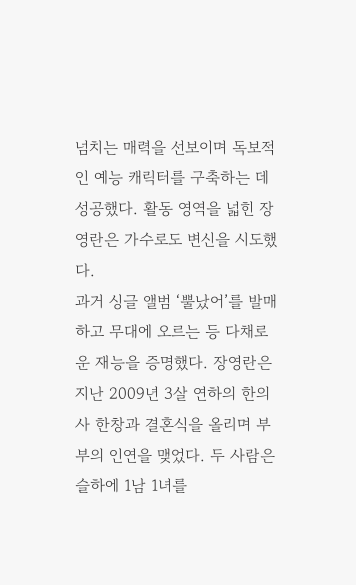넘치는 매력을 선보이며 독보적인 예능 캐릭터를 구축하는 데 성공했다. 활동 영역을 넓힌 장영란은 가수로도 변신을 시도했다.
과거 싱글 앨범 ‘뿔났어’를 발매하고 무대에 오르는 등 다채로운 재능을 증명했다. 장영란은 지난 2009년 3살 연하의 한의사 한창과 결혼식을 올리며 부부의 인연을 맺었다. 두 사람은 슬하에 1남 1녀를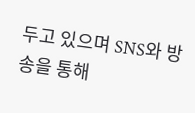두고 있으며 SNS와 방송을 통해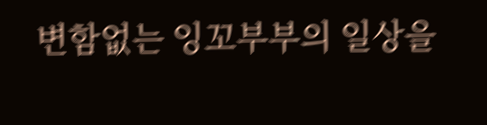변함없는 잉꼬부부의 일상을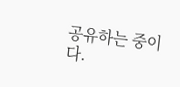공유하는 중이다.